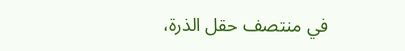في منتصف حقل الذرة،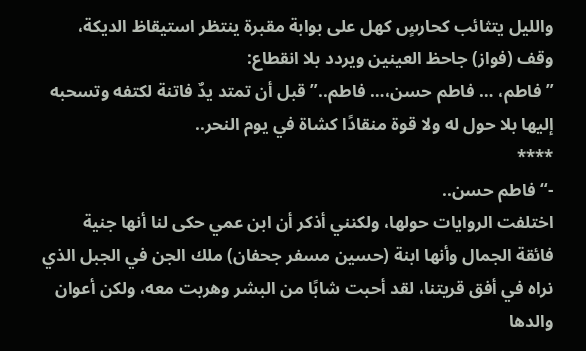والليل يتثائب كحارسٍ كهل على بوابة مقبرة ينتظر استيقاظ الديكة، وقف (فواز) جاحظ العينين ويردد بلا انقطاع:
” فاطم، … فاطم حسن،… فاطم..” قبل أن تمتد يدٌ فاتنة لكتفه وتسحبه إليها بلا حول له ولا قوة منقادًا كشاة في يوم النحر..
****
-“فاطم حسن..
اختلفت الروايات حولها، ولكنني أذكر أن ابن عمي حكى لنا أنها جنية فائقة الجمال وأنها ابنة (حسين مسفر جحفان) ملك الجن في الجبل الذي نراه في أفق قريتنا، لقد أحبت شابًا من البشر وهربت معه، ولكن أعوان والدها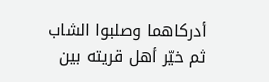أدركاهما وصلبوا الشاب ثم خيّر أهل قريته بين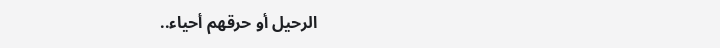الرحيل أو حرقهم أحياء..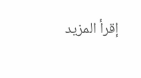إقرأ المزيد